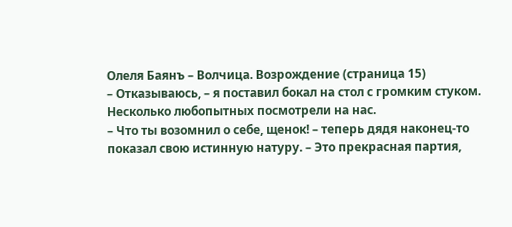Олеля Баянъ – Волчица. Возрождение (страница 15)
– Отказываюсь, – я поставил бокал на стол с громким стуком.
Несколько любопытных посмотрели на нас.
– Что ты возомнил о себе, щенок! – теперь дядя наконец-то показал свою истинную натуру. – Это прекрасная партия,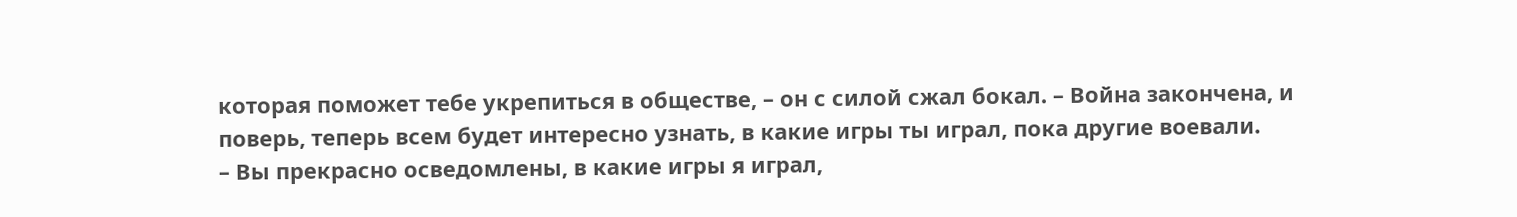которая поможет тебе укрепиться в обществе, – он с силой сжал бокал. – Война закончена, и поверь, теперь всем будет интересно узнать, в какие игры ты играл, пока другие воевали.
– Вы прекрасно осведомлены, в какие игры я играл,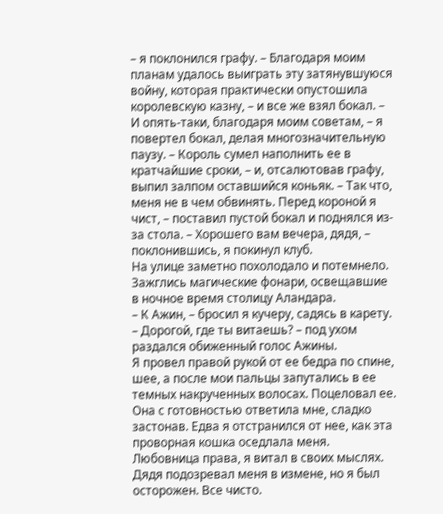– я поклонился графу. – Благодаря моим планам удалось выиграть эту затянувшуюся войну, которая практически опустошила королевскую казну, – и все же взял бокал. – И опять-таки, благодаря моим советам, – я повертел бокал, делая многозначительную паузу. – Король сумел наполнить ее в кратчайшие сроки, – и, отсалютовав графу, выпил залпом оставшийся коньяк. – Так что, меня не в чем обвинять. Перед короной я чист, – поставил пустой бокал и поднялся из-за стола. – Хорошего вам вечера, дядя, – поклонившись, я покинул клуб.
На улице заметно похолодало и потемнело. Зажглись магические фонари, освещавшие в ночное время столицу Аландара.
– К Ажин, – бросил я кучеру, садясь в карету.
– Дорогой, где ты витаешь? – под ухом раздался обиженный голос Ажины.
Я провел правой рукой от ее бедра по спине, шее, а после мои пальцы запутались в ее темных накрученных волосах. Поцеловал ее. Она с готовностью ответила мне, сладко застонав. Едва я отстранился от нее, как эта проворная кошка оседлала меня.
Любовница права, я витал в своих мыслях. Дядя подозревал меня в измене, но я был осторожен. Все чисто.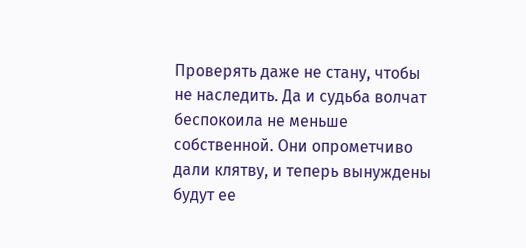Проверять даже не стану, чтобы не наследить. Да и судьба волчат беспокоила не меньше собственной. Они опрометчиво дали клятву, и теперь вынуждены будут ее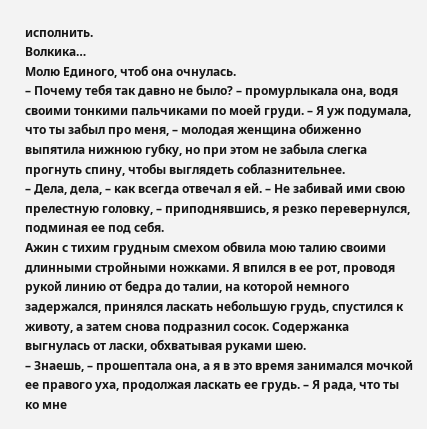исполнить.
Волкика…
Молю Единого, чтоб она очнулась.
– Почему тебя так давно не было? – промурлыкала она, водя своими тонкими пальчиками по моей груди. – Я уж подумала, что ты забыл про меня, – молодая женщина обиженно выпятила нижнюю губку, но при этом не забыла слегка прогнуть спину, чтобы выглядеть соблазнительнее.
– Дела, дела, – как всегда отвечал я ей. – Не забивай ими свою прелестную головку, – приподнявшись, я резко перевернулся, подминая ее под себя.
Ажин с тихим грудным смехом обвила мою талию своими длинными стройными ножками. Я впился в ее рот, проводя рукой линию от бедра до талии, на которой немного задержался, принялся ласкать небольшую грудь, спустился к животу, а затем снова подразнил сосок. Содержанка выгнулась от ласки, обхватывая руками шею.
– Знаешь, – прошептала она, а я в это время занимался мочкой ее правого уха, продолжая ласкать ее грудь. – Я рада, что ты ко мне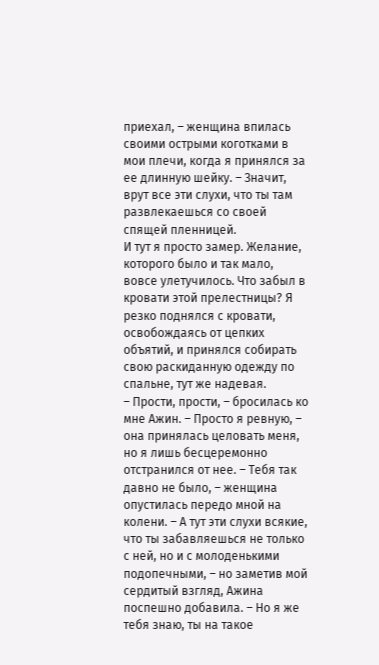приехал, – женщина впилась своими острыми коготками в мои плечи, когда я принялся за ее длинную шейку. – Значит, врут все эти слухи, что ты там развлекаешься со своей спящей пленницей.
И тут я просто замер. Желание, которого было и так мало, вовсе улетучилось. Что забыл в кровати этой прелестницы? Я резко поднялся с кровати, освобождаясь от цепких объятий, и принялся собирать свою раскиданную одежду по спальне, тут же надевая.
– Прости, прости, – бросилась ко мне Ажин. – Просто я ревную, – она принялась целовать меня, но я лишь бесцеремонно отстранился от нее. – Тебя так давно не было, – женщина опустилась передо мной на колени. – А тут эти слухи всякие, что ты забавляешься не только с ней, но и с молоденькими подопечными, – но заметив мой сердитый взгляд, Ажина поспешно добавила. – Но я же тебя знаю, ты на такое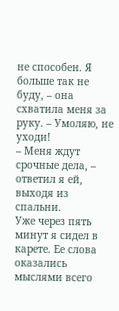не способен. Я больше так не буду, – она схватила меня за руку. – Умоляю, не уходи!
– Меня ждут срочные дела, – ответил я ей, выходя из спальни.
Уже через пять минут я сидел в карете. Ее слова оказались мыслями всего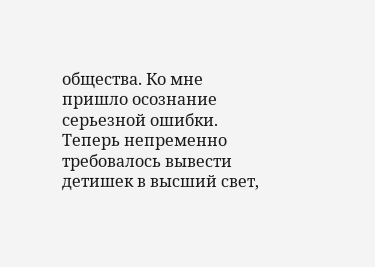общества. Ко мне пришло осознание серьезной ошибки. Теперь непременно требовалось вывести детишек в высший свет,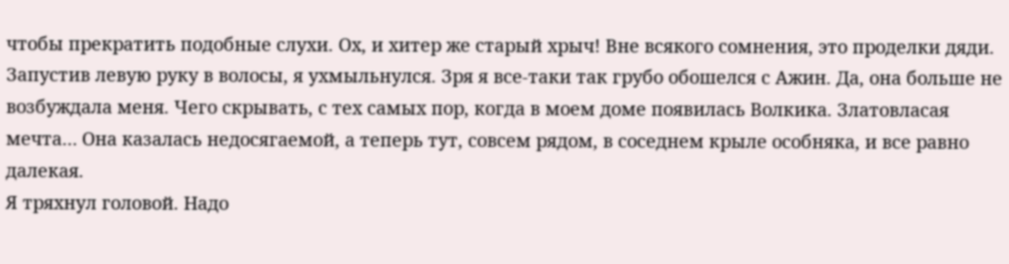чтобы прекратить подобные слухи. Ох, и хитер же старый хрыч! Вне всякого сомнения, это проделки дяди.
Запустив левую руку в волосы, я ухмыльнулся. Зря я все-таки так грубо обошелся с Ажин. Да, она больше не возбуждала меня. Чего скрывать, с тех самых пор, когда в моем доме появилась Волкика. Златовласая мечта… Она казалась недосягаемой, а теперь тут, совсем рядом, в соседнем крыле особняка, и все равно далекая.
Я тряхнул головой. Надо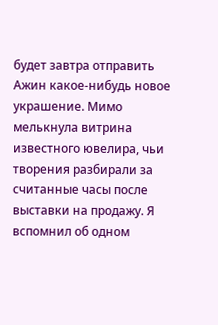будет завтра отправить Ажин какое-нибудь новое украшение. Мимо мелькнула витрина известного ювелира, чьи творения разбирали за считанные часы после выставки на продажу. Я вспомнил об одном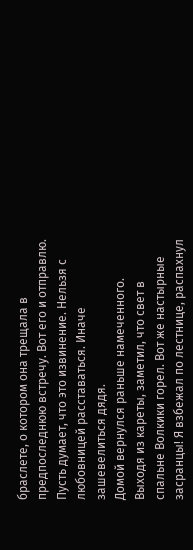браслете, о котором она трещала в предпоследнюю встречу. Вот его и отправлю. Пусть думает, что это извинение. Нельзя с любовницей расставаться. Иначе зашевелиться дядя.
Домой вернулся раньше намеченного. Выходя из кареты, заметил, что свет в спальне Волкики горел. Вот же настырные засранцы! Я взбежал по лестнице, распахнул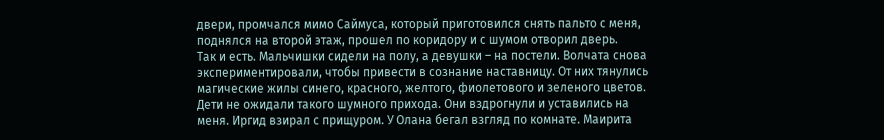двери, промчался мимо Саймуса, который приготовился снять пальто с меня, поднялся на второй этаж, прошел по коридору и с шумом отворил дверь.
Так и есть. Мальчишки сидели на полу, а девушки – на постели. Волчата снова экспериментировали, чтобы привести в сознание наставницу. От них тянулись магические жилы синего, красного, желтого, фиолетового и зеленого цветов.
Дети не ожидали такого шумного прихода. Они вздрогнули и уставились на меня. Иргид взирал с прищуром. У Олана бегал взгляд по комнате. Маирита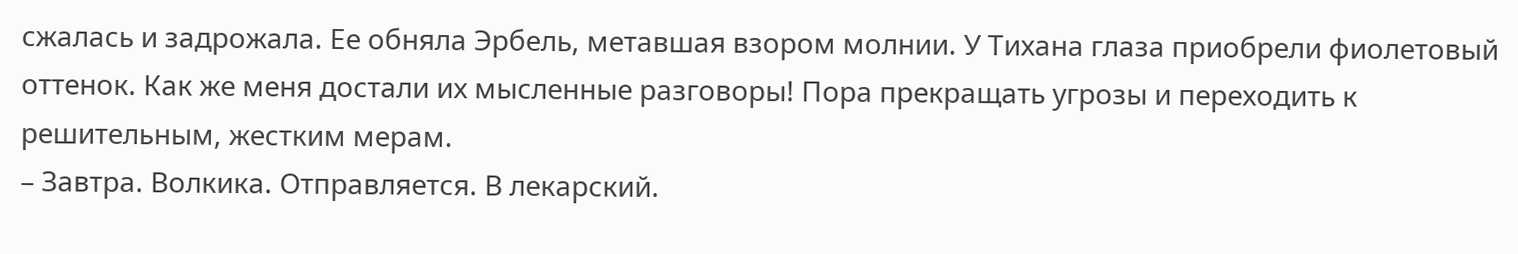сжалась и задрожала. Ее обняла Эрбель, метавшая взором молнии. У Тихана глаза приобрели фиолетовый оттенок. Как же меня достали их мысленные разговоры! Пора прекращать угрозы и переходить к решительным, жестким мерам.
– Завтра. Волкика. Отправляется. В лекарский.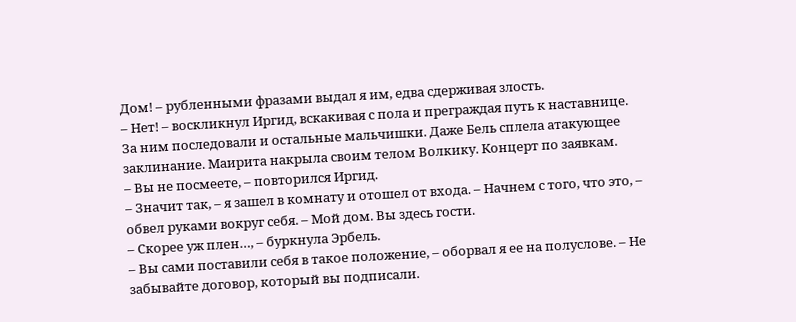Дом! – рубленными фразами выдал я им, едва сдерживая злость.
– Нет! – воскликнул Иргид, вскакивая с пола и преграждая путь к наставнице.
За ним последовали и остальные мальчишки. Даже Бель сплела атакующее заклинание. Маирита накрыла своим телом Волкику. Концерт по заявкам.
– Вы не посмеете, – повторился Иргид.
– Значит так, – я зашел в комнату и отошел от входа. – Начнем с того, что это, – обвел руками вокруг себя. – Мой дом. Вы здесь гости.
– Скорее уж плен…, – буркнула Эрбель.
– Вы сами поставили себя в такое положение, – оборвал я ее на полуслове. – Не забывайте договор, который вы подписали.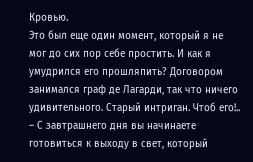Кровью.
Это был еще один момент, который я не мог до сих пор себе простить. И как я умудрился его прошляпить? Договором занимался граф де Лагарди, так что ничего удивительного. Старый интриган. Чтоб его!..
– С завтрашнего дня вы начинаете готовиться к выходу в свет, который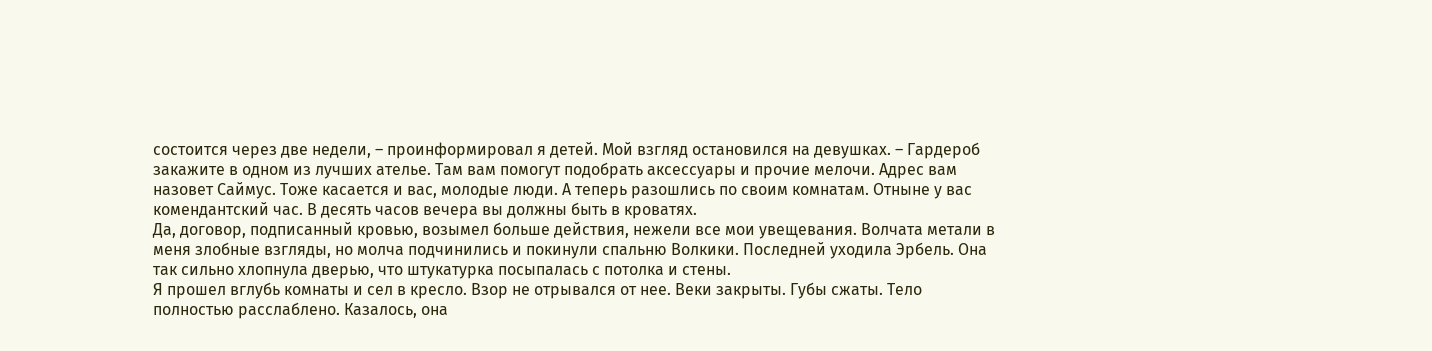состоится через две недели, – проинформировал я детей. Мой взгляд остановился на девушках. – Гардероб закажите в одном из лучших ателье. Там вам помогут подобрать аксессуары и прочие мелочи. Адрес вам назовет Саймус. Тоже касается и вас, молодые люди. А теперь разошлись по своим комнатам. Отныне у вас комендантский час. В десять часов вечера вы должны быть в кроватях.
Да, договор, подписанный кровью, возымел больше действия, нежели все мои увещевания. Волчата метали в меня злобные взгляды, но молча подчинились и покинули спальню Волкики. Последней уходила Эрбель. Она так сильно хлопнула дверью, что штукатурка посыпалась с потолка и стены.
Я прошел вглубь комнаты и сел в кресло. Взор не отрывался от нее. Веки закрыты. Губы сжаты. Тело полностью расслаблено. Казалось, она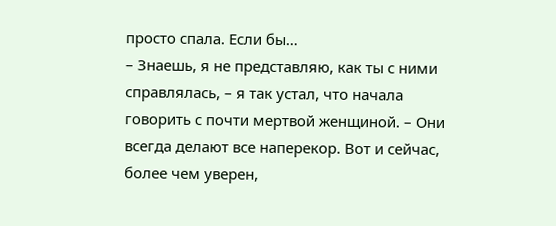просто спала. Если бы…
– Знаешь, я не представляю, как ты с ними справлялась, – я так устал, что начала говорить с почти мертвой женщиной. – Они всегда делают все наперекор. Вот и сейчас, более чем уверен,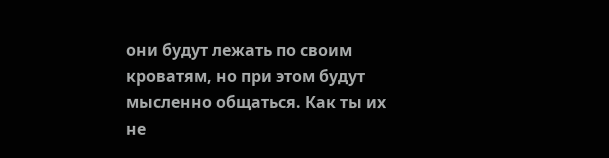они будут лежать по своим кроватям, но при этом будут мысленно общаться. Как ты их не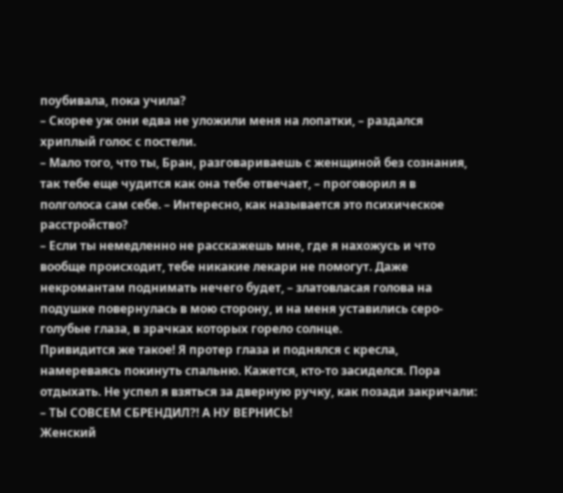поубивала, пока учила?
– Скорее уж они едва не уложили меня на лопатки, – раздался хриплый голос с постели.
– Мало того, что ты, Бран, разговариваешь с женщиной без сознания, так тебе еще чудится как она тебе отвечает, – проговорил я в полголоса сам себе. – Интересно, как называется это психическое расстройство?
– Если ты немедленно не расскажешь мне, где я нахожусь и что вообще происходит, тебе никакие лекари не помогут. Даже некромантам поднимать нечего будет, – златовласая голова на подушке повернулась в мою сторону, и на меня уставились серо-голубые глаза, в зрачках которых горело солнце.
Привидится же такое! Я протер глаза и поднялся с кресла, намереваясь покинуть спальню. Кажется, кто-то засиделся. Пора отдыхать. Не успел я взяться за дверную ручку, как позади закричали:
– ТЫ СОВСЕМ СБРЕНДИЛ?! А НУ ВЕРНИСЬ!
Женский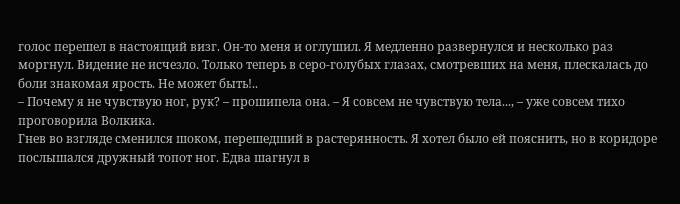голос перешел в настоящий визг. Он-то меня и оглушил. Я медленно развернулся и несколько раз моргнул. Видение не исчезло. Только теперь в серо-голубых глазах, смотревших на меня, плескалась до боли знакомая ярость. Не может быть!..
– Почему я не чувствую ног, рук? – прошипела она. – Я совсем не чувствую тела..., – уже совсем тихо проговорила Волкика.
Гнев во взгляде сменился шоком, перешедший в растерянность. Я хотел было ей пояснить, но в коридоре послышался дружный топот ног. Едва шагнул в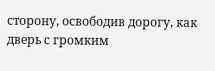сторону, освободив дорогу, как дверь с громким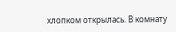хлопком открылась. В комнату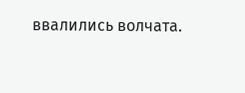ввалились волчата.